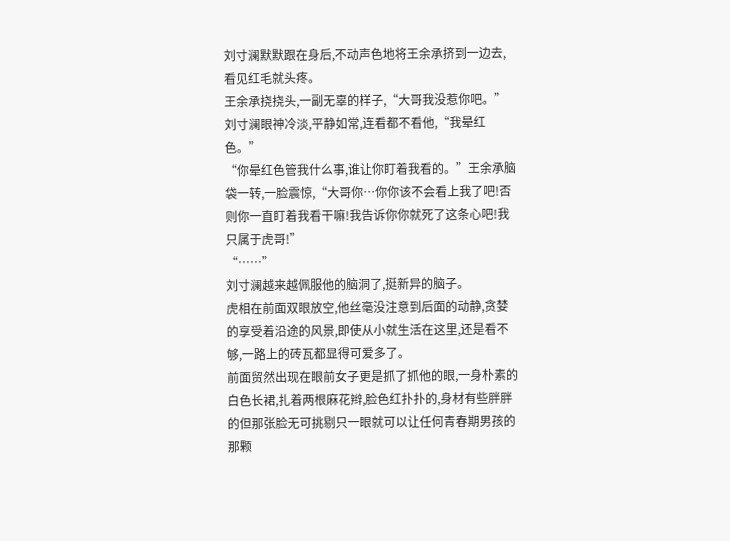刘寸澜默默跟在身后,不动声色地将王余承挤到一边去,看见红毛就头疼。
王余承挠挠头,一副无辜的样子,“大哥我没惹你吧。”
刘寸澜眼神冷淡,平静如常,连看都不看他,“我晕红色。”
“你晕红色管我什么事,谁让你盯着我看的。”王余承脑袋一转,一脸震惊,“大哥你…你你该不会看上我了吧!否则你一直盯着我看干嘛!我告诉你你就死了这条心吧!我只属于虎哥!”
“……”
刘寸澜越来越佩服他的脑洞了,挺新异的脑子。
虎相在前面双眼放空,他丝毫没注意到后面的动静,贪婪的享受着沿途的风景,即使从小就生活在这里,还是看不够,一路上的砖瓦都显得可爱多了。
前面贸然出现在眼前女子更是抓了抓他的眼,一身朴素的白色长裙,扎着两根麻花辫,脸色红扑扑的,身材有些胖胖的但那张脸无可挑剔只一眼就可以让任何青春期男孩的那颗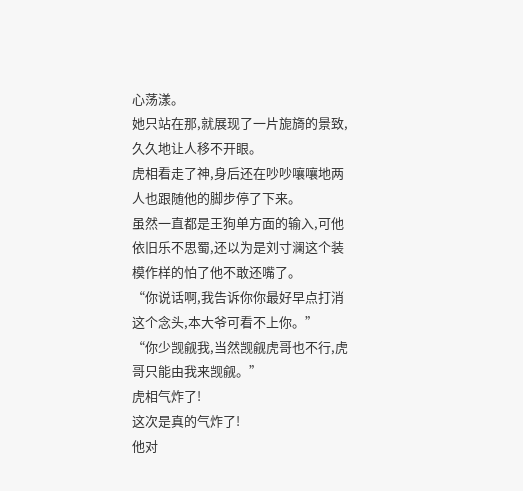心荡漾。
她只站在那,就展现了一片旎旖的景致,久久地让人移不开眼。
虎相看走了神,身后还在吵吵嚷嚷地两人也跟随他的脚步停了下来。
虽然一直都是王狗单方面的输入,可他依旧乐不思蜀,还以为是刘寸澜这个装模作样的怕了他不敢还嘴了。
“你说话啊,我告诉你你最好早点打消这个念头,本大爷可看不上你。”
“你少觊觎我,当然觊觎虎哥也不行,虎哥只能由我来觊觎。”
虎相气炸了!
这次是真的气炸了!
他对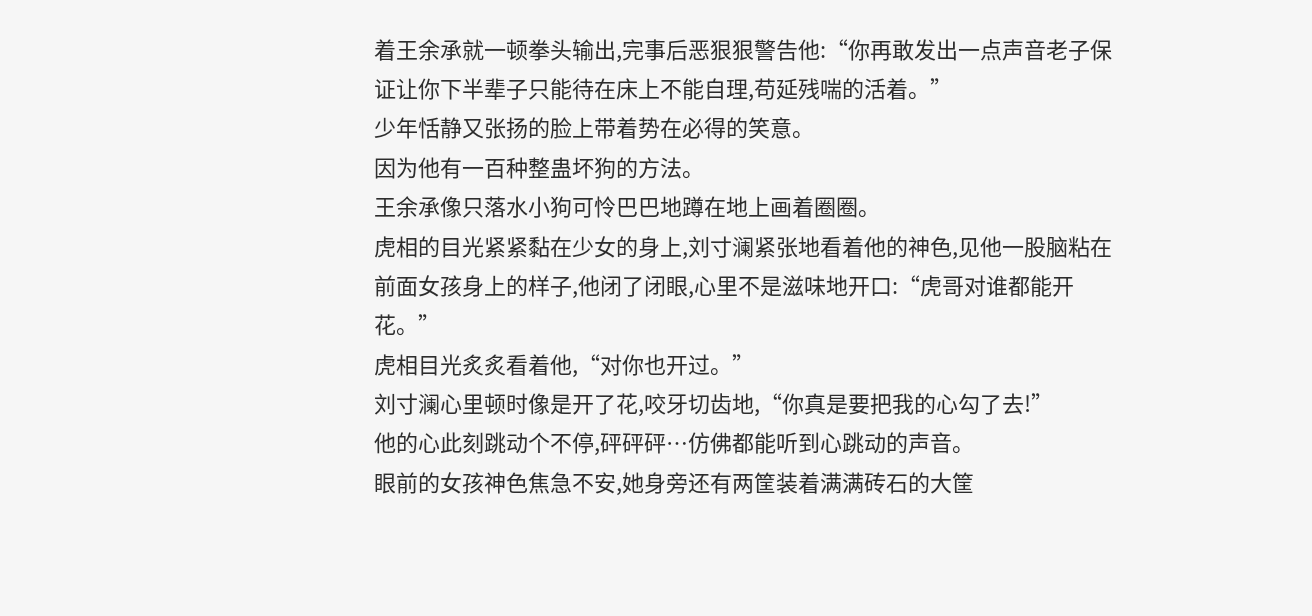着王余承就一顿拳头输出,完事后恶狠狠警告他:“你再敢发出一点声音老子保证让你下半辈子只能待在床上不能自理,苟延残喘的活着。”
少年恬静又张扬的脸上带着势在必得的笑意。
因为他有一百种整蛊坏狗的方法。
王余承像只落水小狗可怜巴巴地蹲在地上画着圈圈。
虎相的目光紧紧黏在少女的身上,刘寸澜紧张地看着他的神色,见他一股脑粘在前面女孩身上的样子,他闭了闭眼,心里不是滋味地开口:“虎哥对谁都能开花。”
虎相目光炙炙看着他,“对你也开过。”
刘寸澜心里顿时像是开了花,咬牙切齿地,“你真是要把我的心勾了去!”
他的心此刻跳动个不停,砰砰砰…仿佛都能听到心跳动的声音。
眼前的女孩神色焦急不安,她身旁还有两筐装着满满砖石的大筐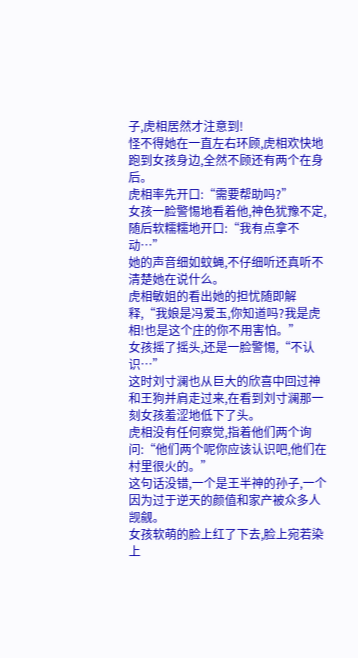子,虎相居然才注意到!
怪不得她在一直左右环顾,虎相欢快地跑到女孩身边,全然不顾还有两个在身后。
虎相率先开口:“需要帮助吗?”
女孩一脸警惕地看着他,神色犹豫不定,随后软糯糯地开口:“我有点拿不动…”
她的声音细如蚊蝇,不仔细听还真听不清楚她在说什么。
虎相敏姐的看出她的担忧随即解释,“我娘是冯爱玉,你知道吗?我是虎相!也是这个庄的你不用害怕。”
女孩摇了摇头,还是一脸警惕,“不认识…”
这时刘寸澜也从巨大的欣喜中回过神和王狗并肩走过来,在看到刘寸澜那一刻女孩羞涩地低下了头。
虎相没有任何察觉,指着他们两个询问:“他们两个呢你应该认识吧,他们在村里很火的。”
这句话没错,一个是王半神的孙子,一个因为过于逆天的颜值和家产被众多人觊觎。
女孩软萌的脸上红了下去,脸上宛若染上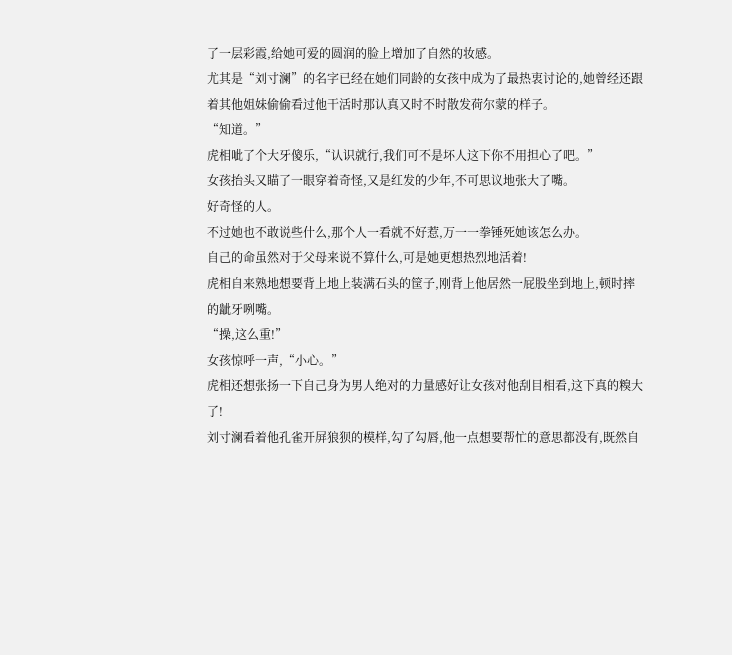了一层彩霞,给她可爱的圆润的脸上增加了自然的妆感。
尤其是“刘寸澜”的名字已经在她们同龄的女孩中成为了最热衷讨论的,她曾经还跟着其他姐妹偷偷看过他干活时那认真又时不时散发荷尔蒙的样子。
“知道。”
虎相呲了个大牙傻乐,“认识就行,我们可不是坏人这下你不用担心了吧。”
女孩抬头又瞄了一眼穿着奇怪,又是红发的少年,不可思议地张大了嘴。
好奇怪的人。
不过她也不敢说些什么,那个人一看就不好惹,万一一拳锤死她该怎么办。
自己的命虽然对于父母来说不算什么,可是她更想热烈地活着!
虎相自来熟地想要背上地上装满石头的筐子,刚背上他居然一屁股坐到地上,顿时摔的龇牙咧嘴。
“操,这么重!”
女孩惊呼一声,“小心。”
虎相还想张扬一下自己身为男人绝对的力量感好让女孩对他刮目相看,这下真的糗大了!
刘寸澜看着他孔雀开屏狼狈的模样,勾了勾唇,他一点想要帮忙的意思都没有,既然自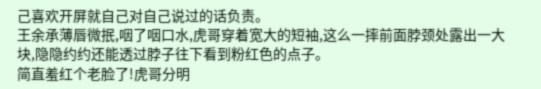己喜欢开屏就自己对自己说过的话负责。
王余承薄唇微抿,咽了咽口水,虎哥穿着宽大的短袖,这么一摔前面脖颈处露出一大块,隐隐约约还能透过脖子往下看到粉红色的点子。
简直羞红个老脸了!虎哥分明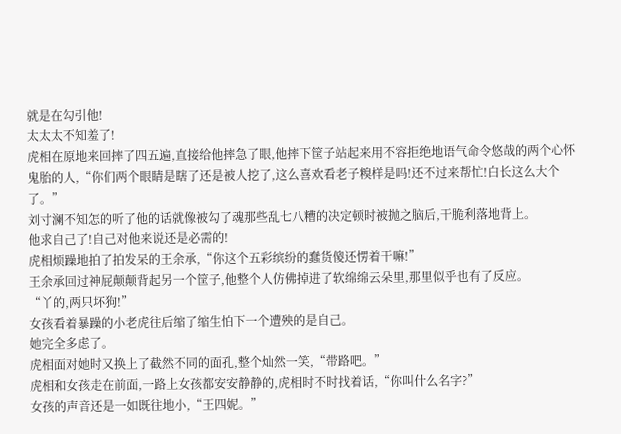就是在勾引他!
太太太不知羞了!
虎相在原地来回摔了四五遍,直接给他摔急了眼,他摔下筐子站起来用不容拒绝地语气命令悠哉的两个心怀鬼胎的人,“你们两个眼睛是瞎了还是被人挖了,这么喜欢看老子糗样是吗!还不过来帮忙!白长这么大个了。”
刘寸澜不知怎的听了他的话就像被勾了魂那些乱七八糟的决定顿时被抛之脑后,干脆利落地背上。
他求自己了!自己对他来说还是必需的!
虎相烦躁地拍了拍发呆的王余承,“你这个五彩缤纷的蠢货傻还愣着干嘛!”
王余承回过神屁颠颠背起另一个筐子,他整个人仿佛掉进了软绵绵云朵里,那里似乎也有了反应。
“丫的,两只坏狗!”
女孩看着暴躁的小老虎往后缩了缩生怕下一个遭殃的是自己。
她完全多虑了。
虎相面对她时又换上了截然不同的面孔,整个灿然一笑,“带路吧。”
虎相和女孩走在前面,一路上女孩都安安静静的,虎相时不时找着话,“你叫什么名字?”
女孩的声音还是一如既往地小,“王四妮。”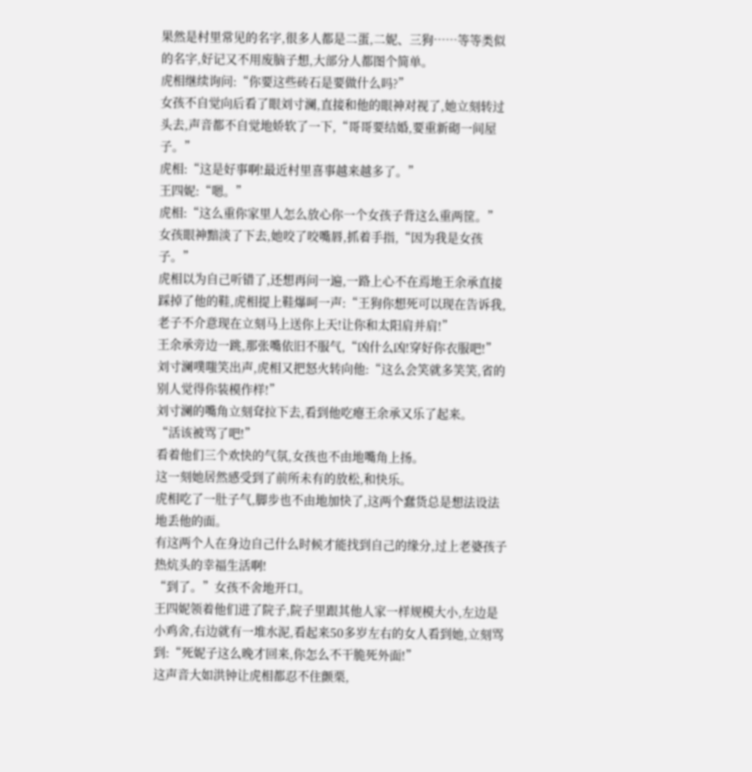果然是村里常见的名字,很多人都是二蛋,二妮、三狗……等等类似的名字,好记又不用废脑子想,大部分人都图个简单。
虎相继续询问:“你要这些砖石是要做什么吗?”
女孩不自觉向后看了眼刘寸澜,直接和他的眼神对视了,她立刻转过头去,声音都不自觉地娇软了一下,“哥哥要结婚,要重新砌一间屋子。”
虎相:“这是好事啊!最近村里喜事越来越多了。”
王四妮:“嗯。”
虎相:“这么重你家里人怎么放心你一个女孩子背这么重两筐。”
女孩眼神黯淡了下去,她咬了咬嘴唇,抓着手指,“因为我是女孩子。”
虎相以为自己听错了,还想再问一遍,一路上心不在焉地王余承直接踩掉了他的鞋,虎相提上鞋爆呵一声:“王狗你想死可以现在告诉我,老子不介意现在立刻马上送你上天!让你和太阳肩并肩!”
王余承旁边一跳,那张嘴依旧不服气,“凶什么凶!穿好你衣服吧!”
刘寸澜噗嗤笑出声,虎相又把怒火转向他:“这么会笑就多笑笑,省的别人觉得你装模作样!”
刘寸澜的嘴角立刻耷拉下去,看到他吃瘪王余承又乐了起来。
“活该被骂了吧!”
看着他们三个欢快的气氛,女孩也不由地嘴角上扬。
这一刻她居然感受到了前所未有的放松,和快乐。
虎相吃了一肚子气,脚步也不由地加快了,这两个蠢货总是想法设法地丢他的面。
有这两个人在身边自己什么时候才能找到自己的缘分,过上老婆孩子热炕头的幸福生活啊!
“到了。”女孩不舍地开口。
王四妮领着他们进了院子,院子里跟其他人家一样规模大小,左边是小鸡舍,右边就有一堆水泥,看起来50多岁左右的女人看到她,立刻骂到:“死妮子这么晚才回来,你怎么不干脆死外面!”
这声音大如洪钟让虎相都忍不住颤栗,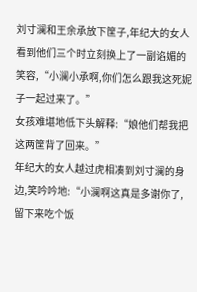刘寸澜和王余承放下筐子,年纪大的女人看到他们三个时立刻换上了一副谄媚的笑容,“小澜小承啊,你们怎么跟我这死妮子一起过来了。”
女孩难堪地低下头解释:“娘他们帮我把这两筐背了回来。”
年纪大的女人越过虎相凑到刘寸澜的身边,笑吟吟地:“小澜啊这真是多谢你了,留下来吃个饭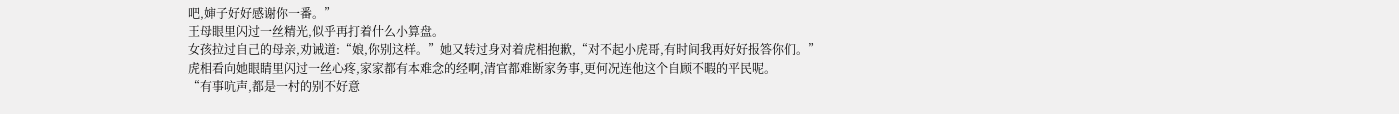吧,婶子好好感谢你一番。”
王母眼里闪过一丝精光,似乎再打着什么小算盘。
女孩拉过自己的母亲,劝诫道:“娘,你别这样。”她又转过身对着虎相抱歉,“对不起小虎哥,有时间我再好好报答你们。”
虎相看向她眼睛里闪过一丝心疼,家家都有本难念的经啊,清官都难断家务事,更何况连他这个自顾不暇的平民呢。
“有事吭声,都是一村的别不好意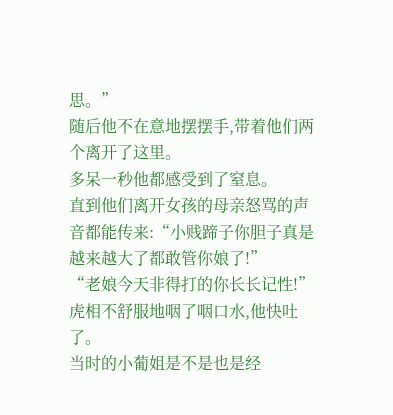思。”
随后他不在意地摆摆手,带着他们两个离开了这里。
多呆一秒他都感受到了窒息。
直到他们离开女孩的母亲怒骂的声音都能传来:“小贱蹄子你胆子真是越来越大了都敢管你娘了!”
“老娘今天非得打的你长长记性!”
虎相不舒服地咽了咽口水,他快吐了。
当时的小葡姐是不是也是经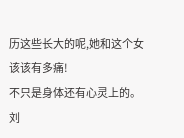历这些长大的呢,她和这个女该该有多痛!
不只是身体还有心灵上的。
刘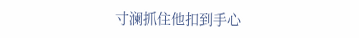寸澜抓住他扣到手心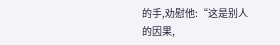的手,劝慰他:“这是别人的因果,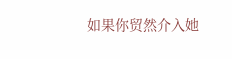如果你贸然介入她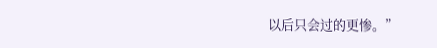以后只会过的更惨。”